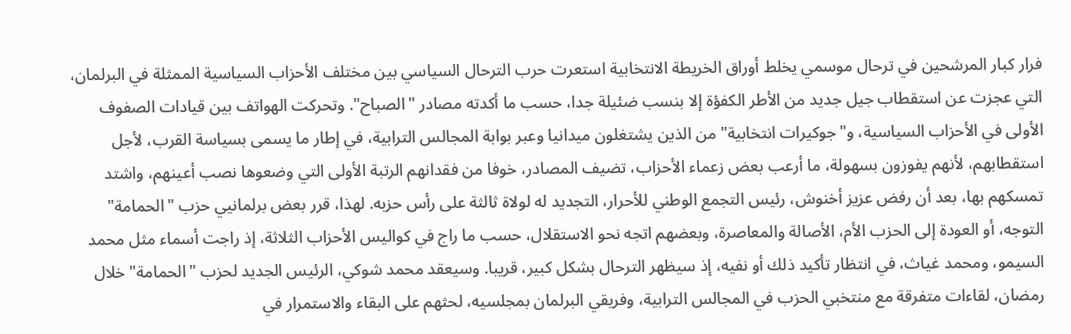فرار كبار المرشحين في ترحال موسمي يخلط أوراق الخريطة الانتخابية استعرت حرب الترحال السياسي بين مختلف الأحزاب السياسية الممثلة في البرلمان، التي عجزت عن استقطاب جيل جديد من الأطر الكفؤة إلا بنسب ضئيلة جدا، حسب ما أكدته مصادر "الصباح". وتحركت الهواتف بين قيادات الصفوف الأولى في الأحزاب السياسية، و"جوكيرات انتخابية" من الذين يشتغلون ميدانيا وعبر بوابة المجالس الترابية، في إطار ما يسمى بسياسة القرب، لأجل استقطابهم، لأنهم يفوزون بسهولة، ما أرعب بعض زعماء الأحزاب، تضيف المصادر، خوفا من فقدانهم الرتبة الأولى التي وضعوها نصب أعينهم، واشتد تمسكهم بها، بعد أن رفض عزيز أخنوش، رئيس التجمع الوطني للأحرار، التجديد له لولاة ثالثة على رأس حزبه. لهذا، قرر بعض برلمانيي حزب "الحمامة" التوجه، أو العودة إلى الحزب الأم، الأصالة والمعاصرة، وبعضهم اتجه نحو الاستقلال، حسب ما راج في كواليس الأحزاب الثلاثة، إذ راجت أسماء مثل محمد السيمو، ومحمد غياث، في انتظار تأكيد ذلك أو نفيه، إذ سيظهر الترحال بشكل كبير، قريبا. وسيعقد محمد شوكي، الرئيس الجديد لحزب "الحمامة" خلال رمضان، لقاءات متفرقة مع منتخبي الحزب في المجالس الترابية، وفريقي البرلمان بمجلسيه، لحثهم على البقاء والاستمرار في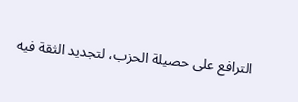الترافع على حصيلة الحزب، لتجديد الثقة فيه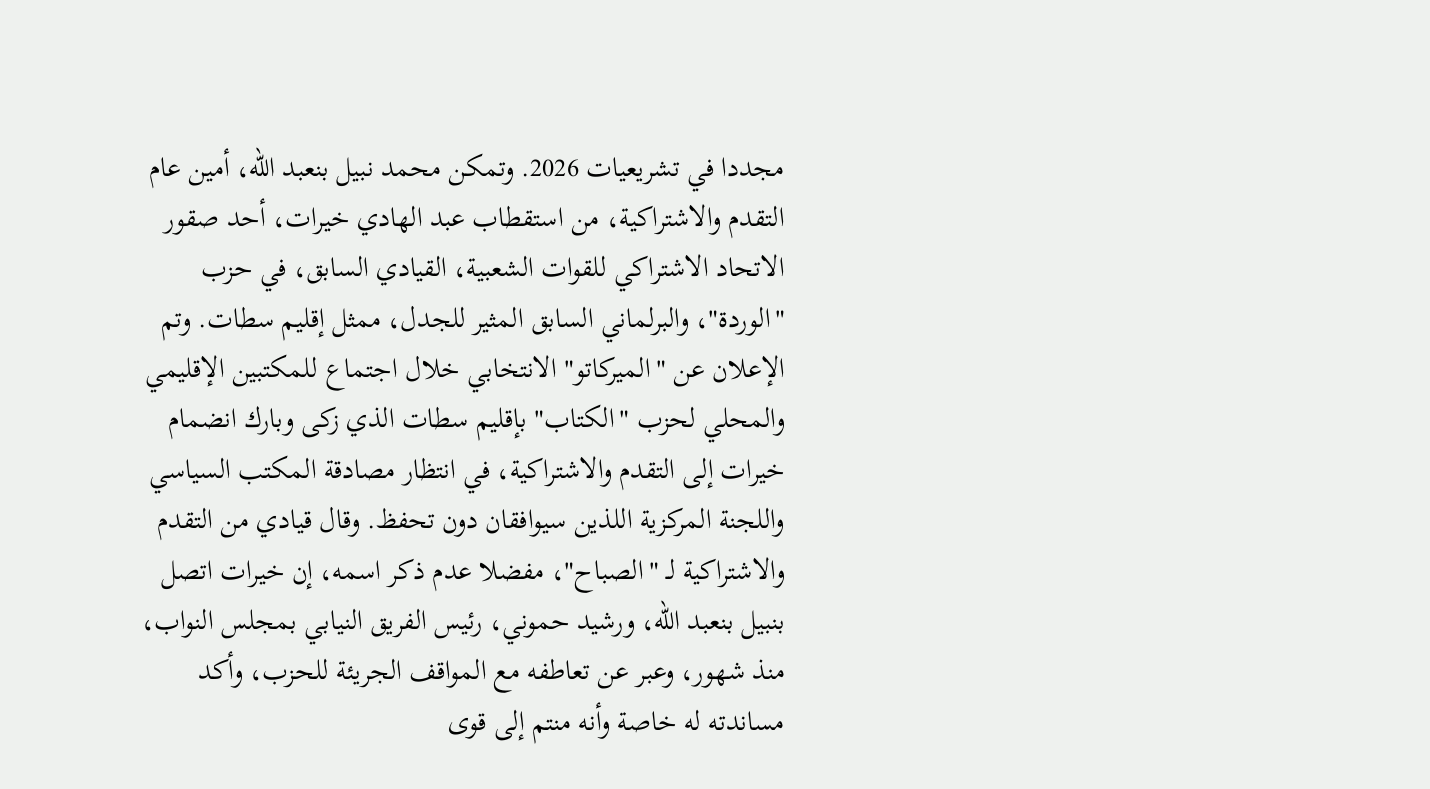مجددا في تشريعيات 2026. وتمكن محمد نبيل بنعبد الله، أمين عام التقدم والاشتراكية، من استقطاب عبد الهادي خيرات، أحد صقور الاتحاد الاشتراكي للقوات الشعبية، القيادي السابق، في حزب "الوردة"، والبرلماني السابق المثير للجدل، ممثل إقليم سطات. وتم الإعلان عن "الميركاتو" الانتخابي خلال اجتماع للمكتبين الإقليمي والمحلي لحزب "الكتاب" بإقليم سطات الذي زكى وبارك انضمام خيرات إلى التقدم والاشتراكية، في انتظار مصادقة المكتب السياسي واللجنة المركزية اللذين سيوافقان دون تحفظ. وقال قيادي من التقدم والاشتراكية لـ "الصباح"، مفضلا عدم ذكر اسمه، إن خيرات اتصل بنبيل بنعبد الله، ورشيد حموني، رئيس الفريق النيابي بمجلس النواب، منذ شهور، وعبر عن تعاطفه مع المواقف الجريئة للحزب، وأكد مساندته له خاصة وأنه منتم إلى قوى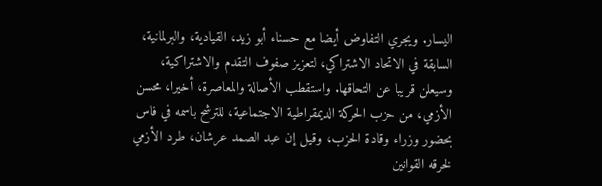اليسار. ويجري التفاوض أيضا مع حسناء أبو زيد، القيادية، والبرلمانية، السابقة في الاتحاد الاشتراكي، لتعزيز صفوف التقدم والاشتراكية، وسيعلن قريبا عن التحاقها. واستقطب الأصالة والمعاصرة، أخيرا، محسن الأزمي، من حزب الحركة الديمقراطية الاجتماعية، للترشح باسمه في فاس بحضور وزراء وقادة الحزب، وقيل إن عبد الصمد عرشان، طرد الأزمي لخرقه القوانين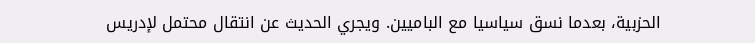الحزبية، بعدما نسق سياسيا مع الباميين. ويجري الحديث عن انتقال محتمل لإدريس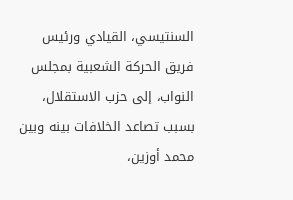السنتيسي، القيادي ورئيس فريق الحركة الشعبية بمجلس النواب، إلى حزب الاستقلال، بسبب تصاعد الخلافات بينه وبين محمد أوزين،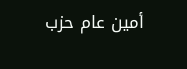أمين عام حزب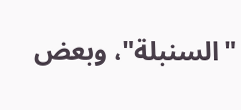"السنبلة"، وبعض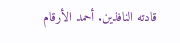قادته النافذين. أحمد الأرقام